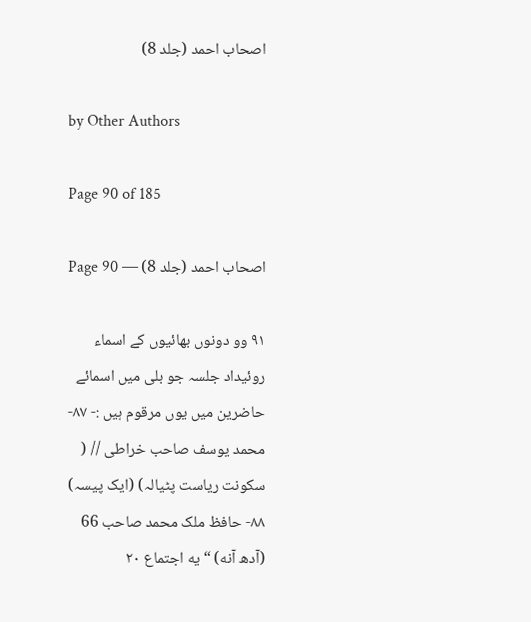اصحاب احمد (جلد 8)

by Other Authors

Page 90 of 185

اصحاب احمد (جلد 8) — Page 90

۹۱ وو دونوں بھائیوں کے اسماء روئیداد جلسہ جو بلی میں اسمائے حاضرین میں یوں مرقوم ہیں :- ۸۷- محمد یوسف صاحب خراطی // ( سکونت ریاست پٹیالہ) (ایک پیسہ) ۸۸- حافظ ملک محمد صاحب 66 (آدھ آنه) “ یه اجتماع ۲۰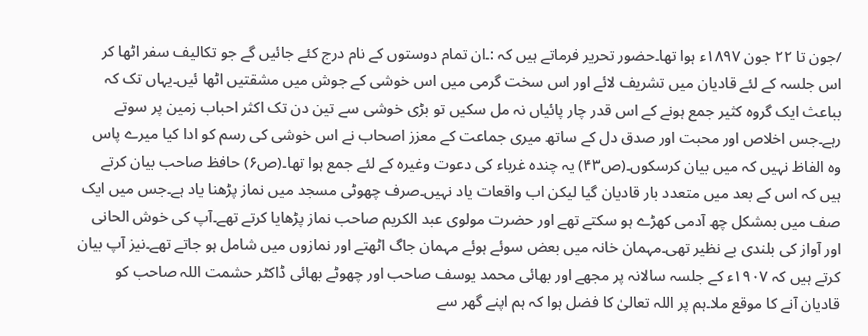/جون تا ۲۲ جون ۱۸۹۷ء ہوا تھا۔حضور تحریر فرماتے ہیں کہ :۔ان تمام دوستوں کے نام درج کئے جائیں گے جو تکالیف سفر اٹھا کر اس جلسہ کے لئے قادیان میں تشریف لائے اور اس سخت گرمی میں اس خوشی کے جوش میں مشقتیں اٹھا ئیں۔یہاں تک کہ بباعث ایک گروہ کثیر جمع ہونے کے اس قدر چار پائیاں نہ مل سکیں تو بڑی خوشی سے تین دن تک اکثر احباب زمین پر سوتے رہے۔جس اخلاص اور محبت اور صدق دل کے ساتھ میری جماعت کے معزز اصحاب نے اس خوشی کی رسم کو ادا کیا میرے پاس وہ الفاظ نہیں کہ میں بیان کرسکوں۔(ص۴۳) یہ چندہ غرباء کی دعوت وغیرہ کے لئے جمع ہوا تھا۔(ص۶) حافظ صاحب بیان کرتے ہیں کہ اس کے بعد میں متعدد بار قادیان گیا لیکن اب واقعات یاد نہیں۔صرف چھوٹی مسجد میں نماز پڑھنا یاد ہے۔جس میں ایک صف میں بمشکل چھ آدمی کھڑے ہو سکتے تھے اور حضرت مولوی عبد الکریم صاحب نماز پڑھایا کرتے تھے۔آپ کی خوش الحانی اور آواز کی بلندی بے نظیر تھی۔مہمان خانہ میں بعض سوئے ہوئے مہمان جاگ اٹھتے اور نمازوں میں شامل ہو جاتے تھے۔نیز آپ بیان کرتے ہیں کہ ۱۹۰۷ء کے جلسہ سالانہ پر مجھے اور بھائی محمد یوسف صاحب اور چھوٹے بھائی ڈاکٹر حشمت اللہ صاحب کو قادیان آنے کا موقع ملا۔ہم پر اللہ تعالیٰ کا فضل ہوا کہ ہم اپنے گھر سے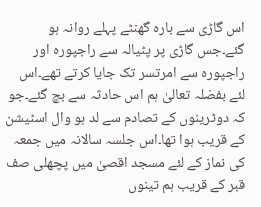اس گاڑی سے بارہ گھنٹے پہلے روانہ ہو گئے۔جس گاڑی پر پٹیالہ سے راجپورہ اور راجپورہ سے امرتسر تک جایا کرتے تھے۔اس لئے بفضلہ تعالیٰ ہم اس حادثہ سے بچ گئے۔جو کہ دوٹرینوں کے تصادم سے لد ہو وال اسٹیشن کے قریب ہوا تھا۔اس جلسہ سالانہ میں جمعہ کی نماز کے لئے مسجد اقصیٰ میں پچھلی صف قبر کے قریب ہم تینوں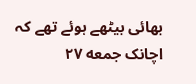بھائی بیٹھے ہوئے تھے کہ اچانک جمعه ۲۷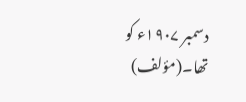دسمبر ۱۹۰۷ء کو تھا۔(مؤلف)